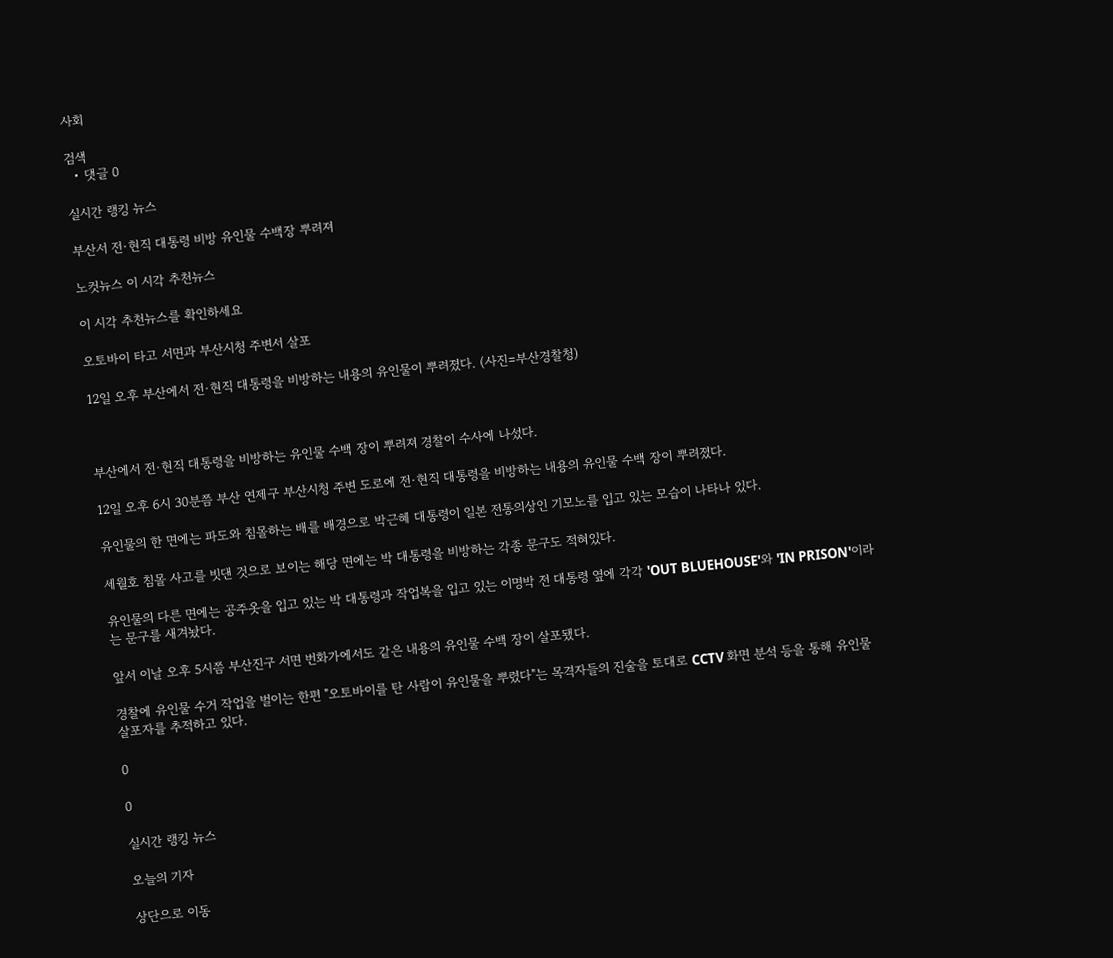사회

검색
  • 댓글 0

실시간 랭킹 뉴스

부산서 전·현직 대통령 비방 유인물 수백장 뿌려져

노컷뉴스 이 시각 추천뉴스

이 시각 추천뉴스를 확인하세요

오토바이 타고 서면과 부산시청 주변서 살포

12일 오후 부산에서 전·현직 대통령을 비방하는 내용의 유인물이 뿌려졌다. (사진=부산경찰청)



부산에서 전·현직 대통령을 비방하는 유인물 수백 장이 뿌려져 경찰이 수사에 나섰다.

12일 오후 6시 30분쯤 부산 연제구 부산시청 주변 도로에 전·현직 대통령을 비방하는 내용의 유인물 수백 장이 뿌려졌다.

유인물의 한 면에는 파도와 침몰하는 배를 배경으로 박근혜 대통령이 일본 전통의상인 기모노를 입고 있는 모습이 나타나 있다.

세월호 침몰 사고를 빗댄 것으로 보이는 해당 면에는 박 대통령을 비방하는 각종 문구도 적혀있다.

유인물의 다른 면에는 공주옷을 입고 있는 박 대통령과 작업복을 입고 있는 이명박 전 대통령 옆에 각각 'OUT BLUEHOUSE'와 'IN PRISON'이라는 문구를 새겨놨다.

앞서 이날 오후 5시쯤 부산진구 서면 번화가에서도 같은 내용의 유인물 수백 장이 살포됐다.

경찰에 유인물 수거 작업을 벌이는 한편 "오토바이를 탄 사람이 유인물을 뿌렸다"는 목격자들의 진술을 토대로 CCTV 화면 분석 등을 통해 유인물 살포자를 추적하고 있다.

0

0

실시간 랭킹 뉴스

오늘의 기자

상단으로 이동